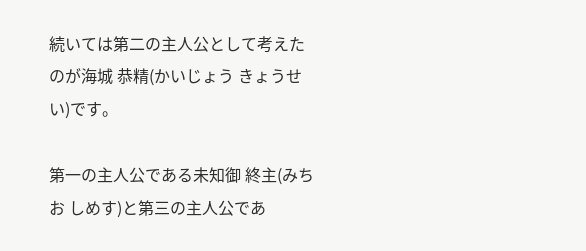続いては第二の主人公として考えたのが海城 恭精(かいじょう きょうせい)です。

第一の主人公である未知御 終主(みちお しめす)と第三の主人公であ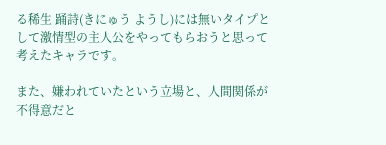る稀生 踊詩(きにゅう ようし)には無いタイプとして激情型の主人公をやってもらおうと思って考えたキャラです。

また、嫌われていたという立場と、人間関係が不得意だと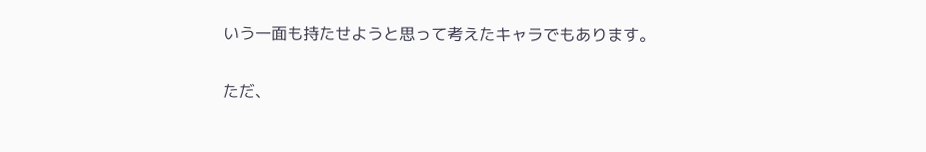いう一面も持たせようと思って考えたキャラでもあります。

ただ、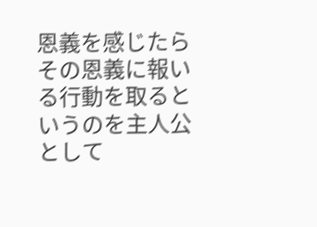恩義を感じたらその恩義に報いる行動を取るというのを主人公として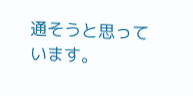通そうと思っています。